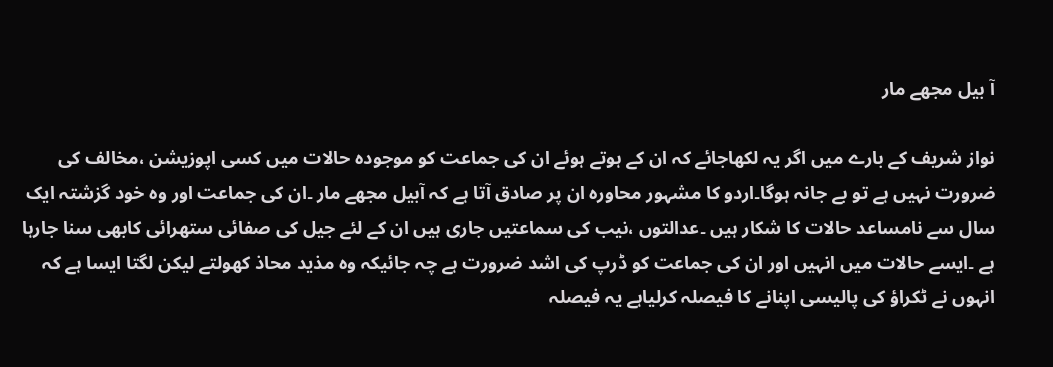آ بیل مجھے مار

نواز شریف کے بارے میں اگر یہ لکھاجائے کہ ان کے ہوتے ہوئے ان کی جماعت کو موجودہ حالات میں کسی اپوزیشن ،مخالف کی ضرورت نہیں ہے تو بے جانہ ہوگا۔اردو کا مشہور محاورہ ان پر صادق آتا ہے کہ آبیل مجھے مار ۔ان کی جماعت اور وہ خود گزشتہ ایک سال سے نامساعد حالات کا شکار ہیں ۔عدالتوں ،نیب کی سماعتیں جاری ہیں ان کے لئے جیل کی صفائی ستھرائی کابھی سنا جارہا ہے ۔ایسے حالات میں انہیں اور ان کی جماعت کو ڈرپ کی اشد ضرورت ہے چہ جائیکہ وہ مذید محاذ کھولتے لیکن لگتا ایسا ہے کہ انہوں نے ٹکراؤ کی پالیسی اپنانے کا فیصلہ کرلیاہے یہ فیصلہ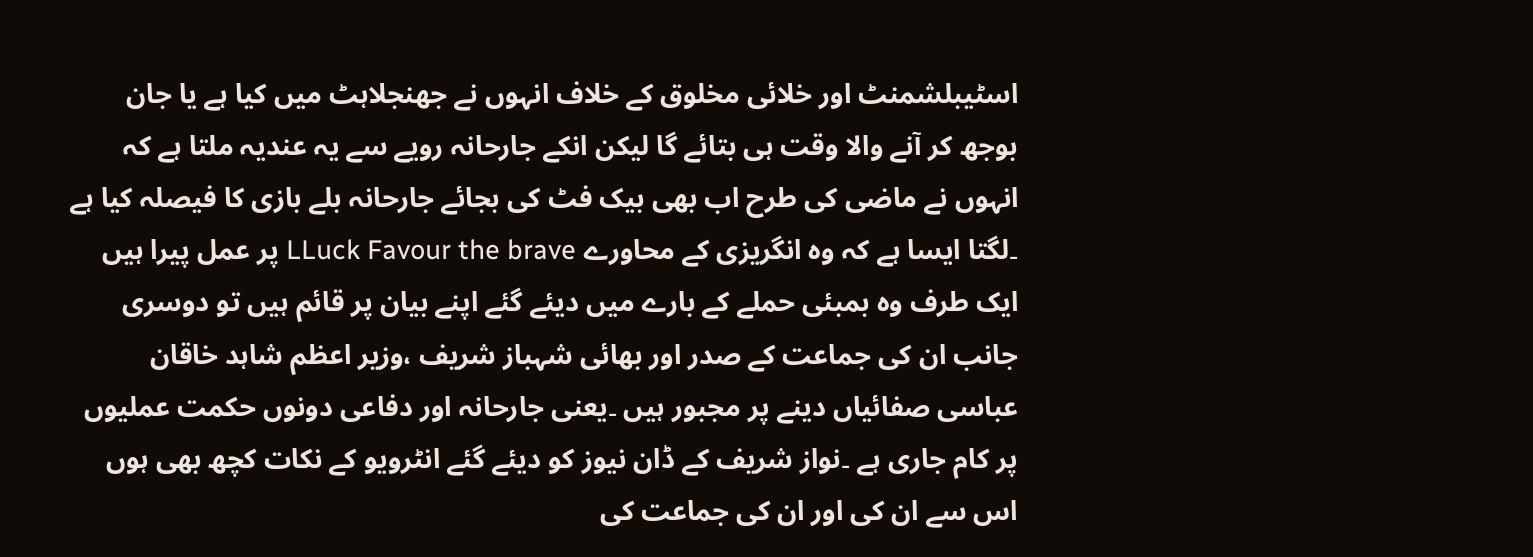اسٹیبلشمنٹ اور خلائی مخلوق کے خلاف انہوں نے جھنجلاہٹ میں کیا ہے یا جان بوجھ کر آنے والا وقت ہی بتائے گا لیکن انکے جارحانہ رویے سے یہ عندیہ ملتا ہے کہ انہوں نے ماضی کی طرح اب بھی بیک فٹ کی بجائے جارحانہ بلے بازی کا فیصلہ کیا ہے ۔لگتا ایسا ہے کہ وہ انگریزی کے محاورے LLuck Favour the brave پر عمل پیرا ہیں ایک طرف وہ بمبئی حملے کے بارے میں دیئے گئے اپنے بیان پر قائم ہیں تو دوسری جانب ان کی جماعت کے صدر اور بھائی شہباز شریف ،وزیر اعظم شاہد خاقان عباسی صفائیاں دینے پر مجبور ہیں ۔یعنی جارحانہ اور دفاعی دونوں حکمت عملیوں پر کام جاری ہے ۔نواز شریف کے ڈان نیوز کو دیئے گئے انٹرویو کے نکات کچھ بھی ہوں اس سے ان کی اور ان کی جماعت کی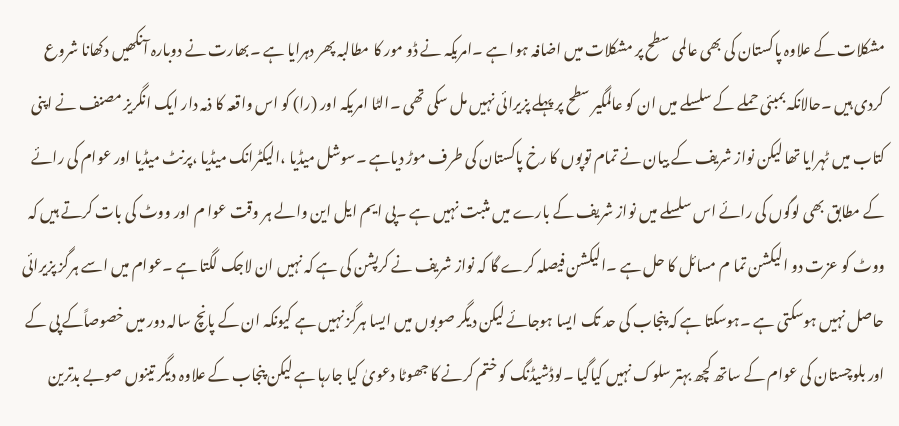مشکلات کے علاوہ پاکستان کی بھی عالمی سطح پر مشکلات میں اضافہ ہوا ہے ۔امریکہ نے ڈو مور کا مطالبہ پھر دہرایا ہے ۔بھارت نے دوبارہ آنکھیں دکھانا شروع کردی ہیں ۔حالانکہ بمبئی حملے کے سلسلے میں ان کو عالمگیر سطح پر پہلے پزیرائی نہیں مل سکی تھی ۔الٹا امریکہ اور (را) کو اس واقعہ کا ذمہ دار ایک انگریز مصنف نے اپنی کتاب میں ٹہرایا تھا لیکن نواز شریف کے بیان نے تمام توپوں کا رخ پاکستان کی طرف موڑ دیاہے ۔سوشل میڈیا ،الیکٹرانک میڈیا ،پرنٹ میڈیا اور عوام کی رائے کے مطابق بھی لوگوں کی رائے اس سلسلے میں نواز شریف کے بارے میں مثبت نہیں ہے ۔پی ایم ایل این والے ہر وقت عوا م اور ووٹ کی بات کرتے ہیں کہ ووٹ کو عزت دو الیکشن تما م مسائل کا حل ہے ۔الیکشن فیصلہ کرے گا کہ نواز شریف نے کرپشن کی ہے کہ نہیں ان لاجک لگتا ہے ۔عوام میں اسے ہرگز پزیرائی حاصل نہیں ہوسکتی ہے ۔ہوسکتا ہے کہ پنجاب کی حد تک ایسا ہوجائے لیکن دیگر صوبوں میں ایسا ہرگز نہیں ہے کیونکہ ان کے پانچ سالہ دور میں خصوصاًکے پی کے اور بلوچستان کی عوام کے ساتھ کچھ بہتر سلوک نہیں کیاگیا ۔لوڈشیڈنگ کو ختم کرنے کا جھوٹا دعویٰ کیا جارہا ہے لیکن پنجاب کے علاوہ دیگر تینوں صوبے بدترین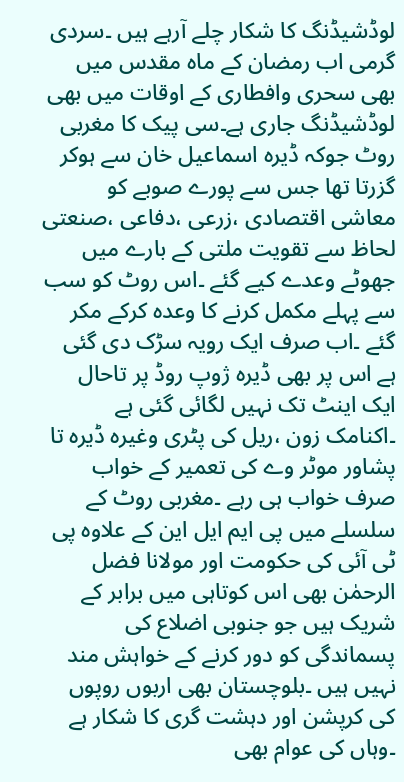لوڈشیڈنگ کا شکار چلے آرہے ہیں ۔سردی گرمی اب رمضان کے ماہ مقدس میں بھی سحری وافطاری کے اوقات میں بھی لوڈشیڈنگ جاری ہے۔سی پیک کا مغربی روٹ جوکہ ڈیرہ اسماعیل خان سے ہوکر گزرتا تھا جس سے پورے صوبے کو معاشی اقتصادی ،زرعی ،دفاعی ،صنعتی لحاظ سے تقویت ملتی کے بارے میں جھوٹے وعدے کیے گئے ۔اس روٹ کو سب سے پہلے مکمل کرنے کا وعدہ کرکے مکر گئے ۔اب صرف ایک رویہ سڑک دی گئی ہے اس پر بھی ڈیرہ ژوپ روڈ پر تاحال ایک اینٹ تک نہیں لگائی گئی ہے ۔اکنامک زون ،ریل کی پٹری وغیرہ ڈیرہ تا پشاور موٹر وے کی تعمیر کے خواب صرف خواب ہی رہے ۔مغربی روٹ کے سلسلے میں پی ایم ایل این کے علاوہ پی ٹی آئی کی حکومت اور مولانا فضل الرحمٰن بھی اس کوتاہی میں برابر کے شریک ہیں جو جنوبی اضلاع کی پسماندگی کو دور کرنے کے خواہش مند نہیں ہیں ۔بلوچستان بھی اربوں روپوں کی کرپشن اور دہشت گری کا شکار ہے ۔وہاں کی عوام بھی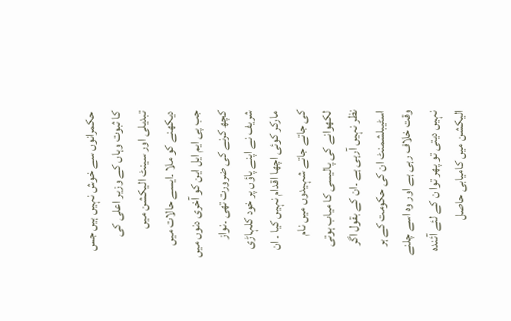حکمرانوں سے خوش نہیں ہیں جس کا ثبوت وہاں کے وزیر اعلی کی تبدیلی اور سینٹ الیکشن میں دیکھنے کو ملا ۔ایسے حالات میں جب پی ایم ایل این کو آخری دنوں میں کچھ کرنے کی ضرورت تھی ۔نواز شریف نے اپنے پاؤں پر خود کلہاڑی مارکر کوئی اچھا اقدام نہیں کیا ۔ ان کی جاتے جاتے شہیدوں میں نام لکھوانے کی پالیسی کا میاب ہوتی نظر نہیں آرہی ہے ۔ان کے بقول اگر اسٹیبلشمنٹ ان کی حکومت کے ہر وقت خلاف رہی ہے اور وہ اسے چلنے نہیں دیتی تو پھر توا ن کے لئے آئندہ الیکشن میں کامیابی حاصل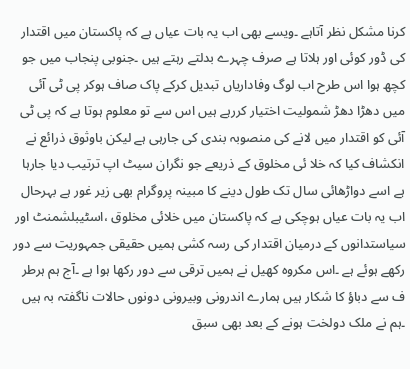کرنا مشکل نظر آتاہے ۔ویسے بھی اب یہ بات عیاں ہے کہ پاکستان میں اقتدار کی ڈور کوئی اور ہلاتا ہے صرف چہرے بدلتے رہتے ہیں ۔جنوبی پنجاب میں جو کچھ ہوا اس طرح اب لوگ وفاداریاں تبدیل کرکے پاک صاف ہوکر پی ٹی آئی میں دھڑا دھڑ شمولیت اختیار کررہے ہیں اس سے تو معلوم ہوتا ہے کہ پی ٹی آئی کو اقتدار میں لانے کی منصوبہ بندی کی جارہی ہے لیکن باوثوق ذرائع نے انکشاف کیا کہ خلا ئی مخلوق کے ذریعے جو نگران سیٹ اپ ترتیب دیا جارہا ہے اسے دواڑھائی سال تک طول دینے کا مبینہ پروگرام بھی زیر غور ہے بہرحال اب یہ بات عیاں ہوچکی ہے کہ پاکستان میں خلائی مخلوق ،اسٹیبلشمنٹ اور سیاستدانوں کے درمیان اقتدار کی رسہ کشی ہمیں حقیقی جمہوریت سے دور رکھے ہوئے ہے ۔اس مکروہ کھیل نے ہمیں ترقی سے دور رکھا ہوا ہے ۔آج ہم ہرطر ف سے دباؤ کا شکار ہیں ہمارے اندرونی وبیرونی دونوں حالات ناگفتہ بہ ہیں ۔ہم نے ملک دولخت ہونے کے بعد بھی سبق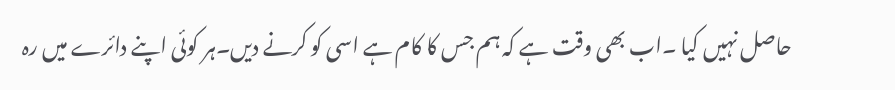حاصل نہیں کیا ۔اب بھی وقت ہے کہ ہم جس کا کام ہے اسی کو کرنے دیں۔ہر کوئی اپنے دائرے میں رہ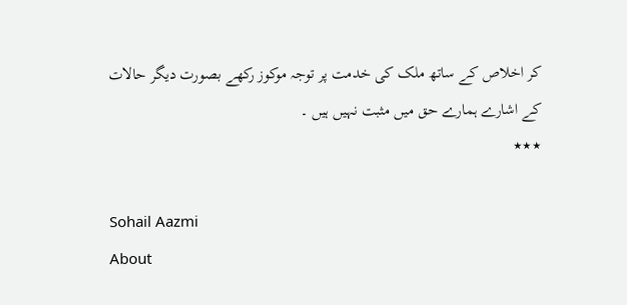کر اخلاص کے ساتھ ملک کی خدمت پر توجہ موکوز رکھے بصورت دیگر حالات کے اشارے ہمارے حق میں مثبت نہیں ہیں ۔
٭٭٭

Sohail Aazmi
About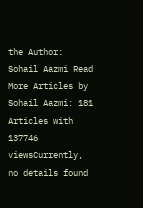the Author: Sohail Aazmi Read More Articles by Sohail Aazmi: 181 Articles with 137746 viewsCurrently, no details found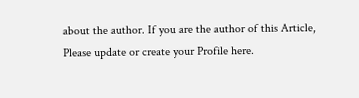about the author. If you are the author of this Article, Please update or create your Profile here.